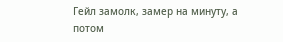Гейл замолк, замер на минуту, а потом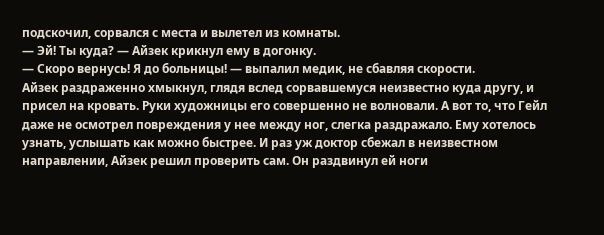подскочил, сорвался с места и вылетел из комнаты.
— Эй! Ты куда? — Айзек крикнул ему в догонку.
— Скоро вернусь! Я до больницы! — выпалил медик, не сбавляя скорости.
Айзек раздраженно хмыкнул, глядя вслед сорвавшемуся неизвестно куда другу, и присел на кровать. Руки художницы его совершенно не волновали. А вот то, что Гейл даже не осмотрел повреждения у нее между ног, слегка раздражало. Ему хотелось узнать, услышать как можно быстрее. И раз уж доктор сбежал в неизвестном направлении, Айзек решил проверить сам. Он раздвинул ей ноги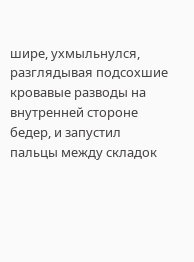шире, ухмыльнулся, разглядывая подсохшие кровавые разводы на внутренней стороне бедер, и запустил пальцы между складок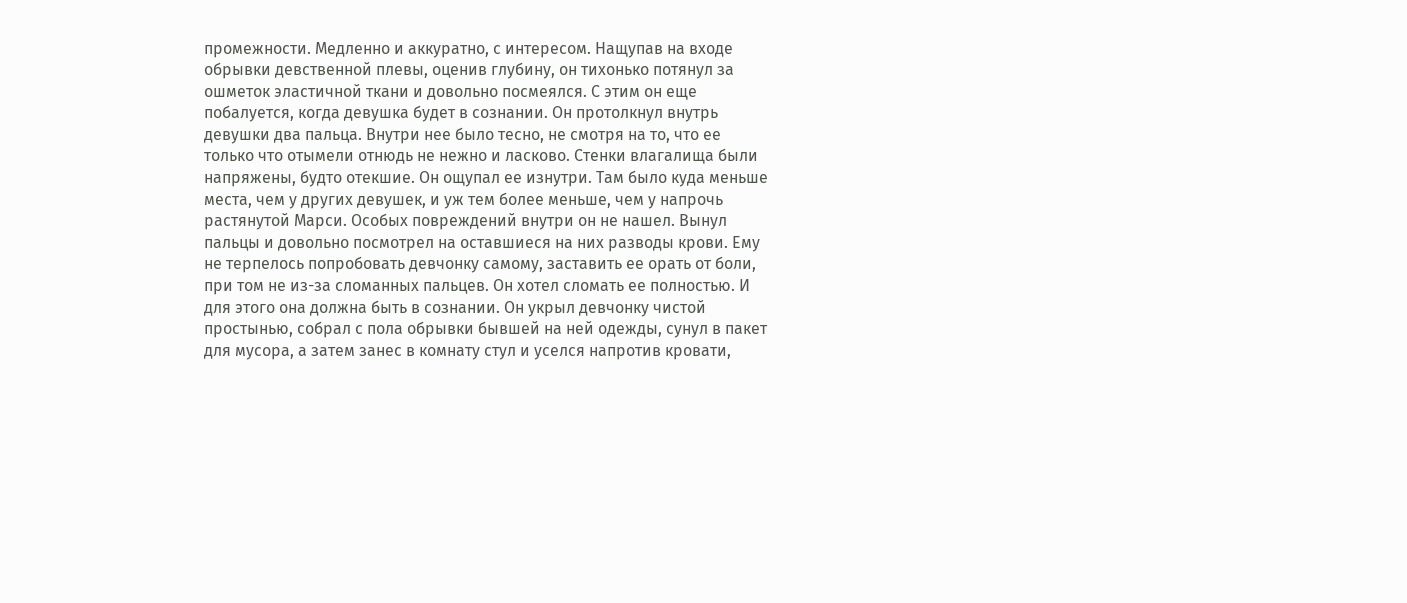промежности. Медленно и аккуратно, с интересом. Нащупав на входе обрывки девственной плевы, оценив глубину, он тихонько потянул за ошметок эластичной ткани и довольно посмеялся. С этим он еще побалуется, когда девушка будет в сознании. Он протолкнул внутрь девушки два пальца. Внутри нее было тесно, не смотря на то, что ее только что отымели отнюдь не нежно и ласково. Стенки влагалища были напряжены, будто отекшие. Он ощупал ее изнутри. Там было куда меньше места, чем у других девушек, и уж тем более меньше, чем у напрочь растянутой Марси. Особых повреждений внутри он не нашел. Вынул пальцы и довольно посмотрел на оставшиеся на них разводы крови. Ему не терпелось попробовать девчонку самому, заставить ее орать от боли, при том не из-за сломанных пальцев. Он хотел сломать ее полностью. И для этого она должна быть в сознании. Он укрыл девчонку чистой простынью, собрал с пола обрывки бывшей на ней одежды, сунул в пакет для мусора, а затем занес в комнату стул и уселся напротив кровати,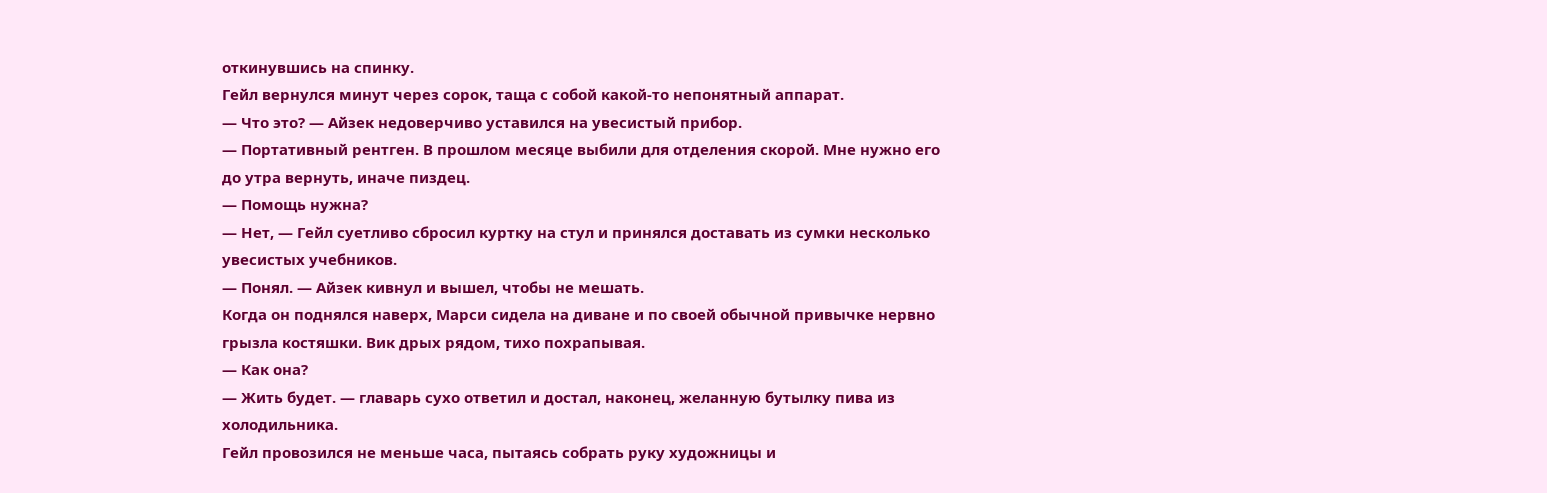откинувшись на спинку.
Гейл вернулся минут через сорок, таща с собой какой-то непонятный аппарат.
— Что это? — Айзек недоверчиво уставился на увесистый прибор.
— Портативный рентген. В прошлом месяце выбили для отделения скорой. Мне нужно его до утра вернуть, иначе пиздец.
— Помощь нужна?
— Нет, — Гейл суетливо сбросил куртку на стул и принялся доставать из сумки несколько увесистых учебников.
— Понял. — Айзек кивнул и вышел, чтобы не мешать.
Когда он поднялся наверх, Марси сидела на диване и по своей обычной привычке нервно грызла костяшки. Вик дрых рядом, тихо похрапывая.
— Как она?
— Жить будет. — главарь сухо ответил и достал, наконец, желанную бутылку пива из холодильника.
Гейл провозился не меньше часа, пытаясь собрать руку художницы и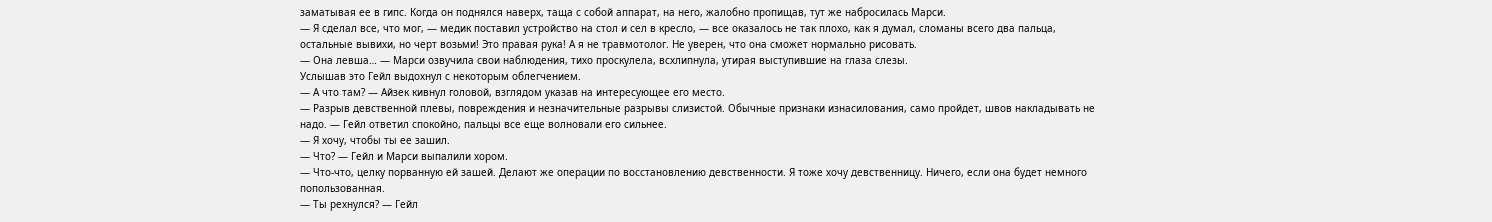заматывая ее в гипс. Когда он поднялся наверх, таща с собой аппарат, на него, жалобно пропищав, тут же набросилась Марси.
— Я сделал все, что мог, — медик поставил устройство на стол и сел в кресло, — все оказалось не так плохо, как я думал, сломаны всего два пальца, остальные вывихи, но черт возьми! Это правая рука! А я не травмотолог. Не уверен, что она сможет нормально рисовать.
— Она левша… — Марси озвучила свои наблюдения, тихо проскулела, всхлипнула, утирая выступившие на глаза слезы.
Услышав это Гейл выдохнул с некоторым облегчением.
— А что там? — Айзек кивнул головой, взглядом указав на интересующее его место.
— Разрыв девственной плевы, повреждения и незначительные разрывы слизистой. Обычные признаки изнасилования, само пройдет, швов накладывать не надо. — Гейл ответил спокойно, пальцы все еще волновали его сильнее.
— Я хочу, чтобы ты ее зашил.
— Что? — Гейл и Марси выпалили хором.
— Что-что, целку порванную ей зашей. Делают же операции по восстановлению девственности. Я тоже хочу девственницу. Ничего, если она будет немного попользованная.
— Ты рехнулся? — Гейл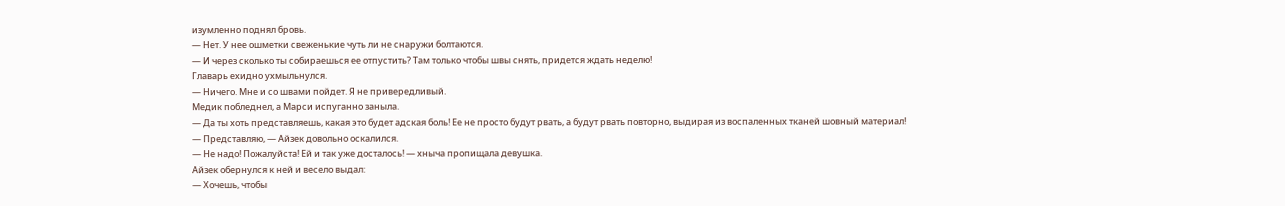изумленно поднял бровь.
— Нет. У нее ошметки свеженькие чуть ли не снаружи болтаются.
— И через сколько ты собираешься ее отпустить? Там только чтобы швы снять, придется ждать неделю!
Главарь ехидно ухмыльнулся.
— Ничего. Мне и со швами пойдет. Я не привередливый.
Медик побледнел, а Марси испуганно заныла.
— Да ты хоть представляешь, какая это будет адская боль! Ее не просто будут рвать, а будут рвать повторно, выдирая из воспаленных тканей шовный материал!
— Представляю, — Айзек довольно оскалился.
— Не надо! Пожалуйста! Ей и так уже досталось! — хныча пропищала девушка.
Айзек обернулся к ней и весело выдал:
— Хочешь, чтобы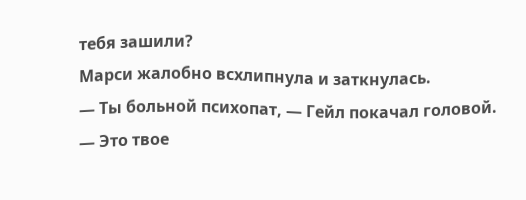тебя зашили?
Марси жалобно всхлипнула и заткнулась.
— Ты больной психопат, — Гейл покачал головой.
— Это твое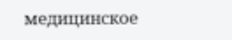медицинское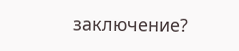заключение?